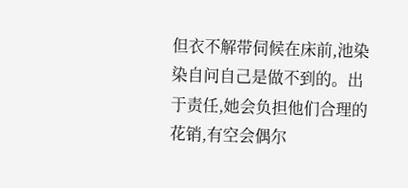但衣不解带伺候在床前,池染染自问自己是做不到的。出于责任,她会负担他们合理的花销,有空会偶尔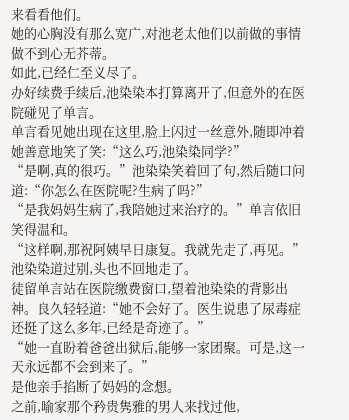来看看他们。
她的心胸没有那么宽广,对池老太他们以前做的事情做不到心无芥蒂。
如此,已经仁至义尽了。
办好续费手续后,池染染本打算离开了,但意外的在医院碰见了单言。
单言看见她出现在这里,脸上闪过一丝意外,随即冲着她善意地笑了笑:“这么巧,池染染同学?”
“是啊,真的很巧。”池染染笑着回了句,然后随口问道:“你怎么在医院呢?生病了吗?”
“是我妈妈生病了,我陪她过来治疗的。”单言依旧笑得温和。
“这样啊,那祝阿姨早日康复。我就先走了,再见。”池染染道过别,头也不回地走了。
徒留单言站在医院缴费窗口,望着池染染的背影出神。良久轻轻道:“她不会好了。医生说患了尿毒症还挺了这么多年,已经是奇迹了。”
“她一直盼着爸爸出狱后,能够一家团聚。可是,这一天永远都不会到来了。”
是他亲手掐断了妈妈的念想。
之前,喻家那个矜贵隽雅的男人来找过他,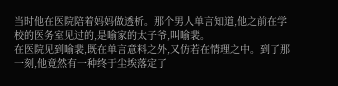当时他在医院陪着妈妈做透析。那个男人单言知道,他之前在学校的医务室见过的,是喻家的太子爷,叫喻裴。
在医院见到喻裴,既在单言意料之外,又仿若在情理之中。到了那一刻,他竟然有一种终于尘埃落定了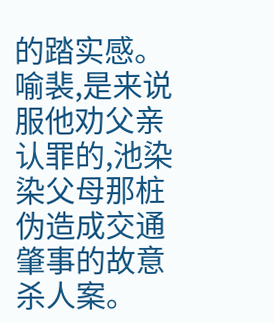的踏实感。
喻裴,是来说服他劝父亲认罪的,池染染父母那桩伪造成交通肇事的故意杀人案。